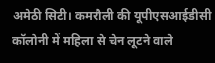अमेठी सिटी। कमरौली की यूपीएसआईडीसी कॉलोनी में महिला से चेन लूटने वाले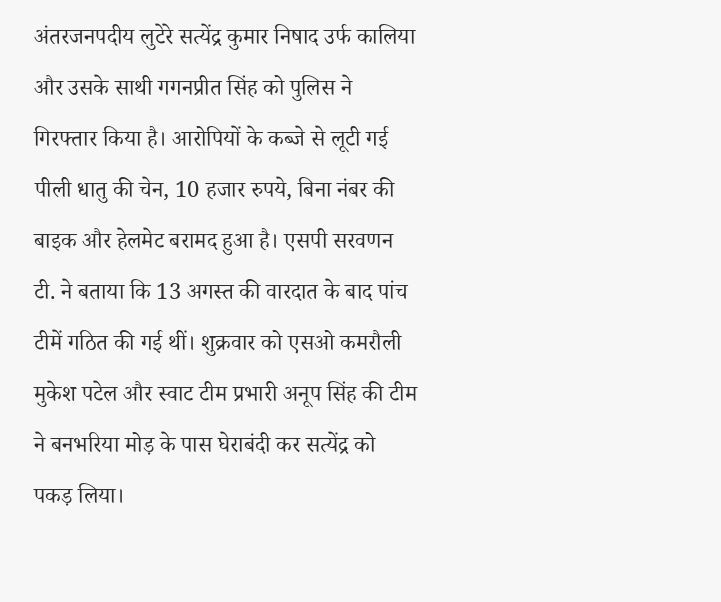अंतरजनपदीय लुटेरे सत्येंद्र कुमार निषाद उर्फ कालिया और उसके साथी गगनप्रीत सिंह को पुलिस ने गिरफ्तार किया है। आरोपियों के कब्जे से लूटी गई पीली धातु की चेन, 10 हजार रुपये, बिना नंबर की बाइक और हेलमेट बरामद हुआ है। एसपी सरवणन टी. ने बताया कि 13 अगस्त की वारदात के बाद पांच टीमें गठित की गई थीं। शुक्रवार को एसओ कमरौली मुकेश पटेल और स्वाट टीम प्रभारी अनूप सिंह की टीम ने बनभरिया मोड़ के पास घेराबंदी कर सत्येंद्र को पकड़ लिया।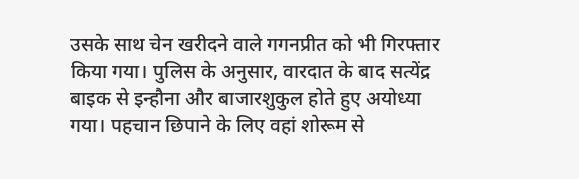उसके साथ चेन खरीदने वाले गगनप्रीत को भी गिरफ्तार किया गया। पुलिस के अनुसार, वारदात के बाद सत्येंद्र बाइक से इन्हौना और बाजारशुकुल होते हुए अयोध्या गया। पहचान छिपाने के लिए वहां शोरूम से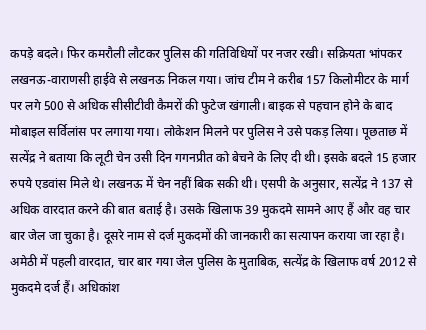कपड़े बदले। फिर कमरौली लौटकर पुलिस की गतिविधियों पर नजर रखी। सक्रियता भांपकर लखनऊ-वाराणसी हाईवे से लखनऊ निकल गया। जांच टीम ने करीब 157 किलोमीटर के मार्ग पर लगे 500 से अधिक सीसीटीवी कैमरों की फुटेज खंगाली। बाइक से पहचान होने के बाद मोबाइल सर्विलांस पर लगाया गया। लोकेशन मिलने पर पुलिस ने उसे पकड़ लिया। पूछताछ में सत्येंद्र ने बताया कि लूटी चेन उसी दिन गगनप्रीत को बेचने के लिए दी थी। इसके बदले 15 हजार रुपये एडवांस मिले थे। लखनऊ में चेन नहीं बिक सकी थी। एसपी के अनुसार, सत्येंद्र ने 137 से अधिक वारदात करने की बात बताई है। उसके खिलाफ 39 मुकदमे सामने आए हैं और वह चार बार जेल जा चुका है। दूसरे नाम से दर्ज मुकदमों की जानकारी का सत्यापन कराया जा रहा है। अमेठी में पहली वारदात, चार बार गया जेल पुलिस के मुताबिक, सत्येंद्र के खिलाफ वर्ष 2012 से मुकदमे दर्ज हैं। अधिकांश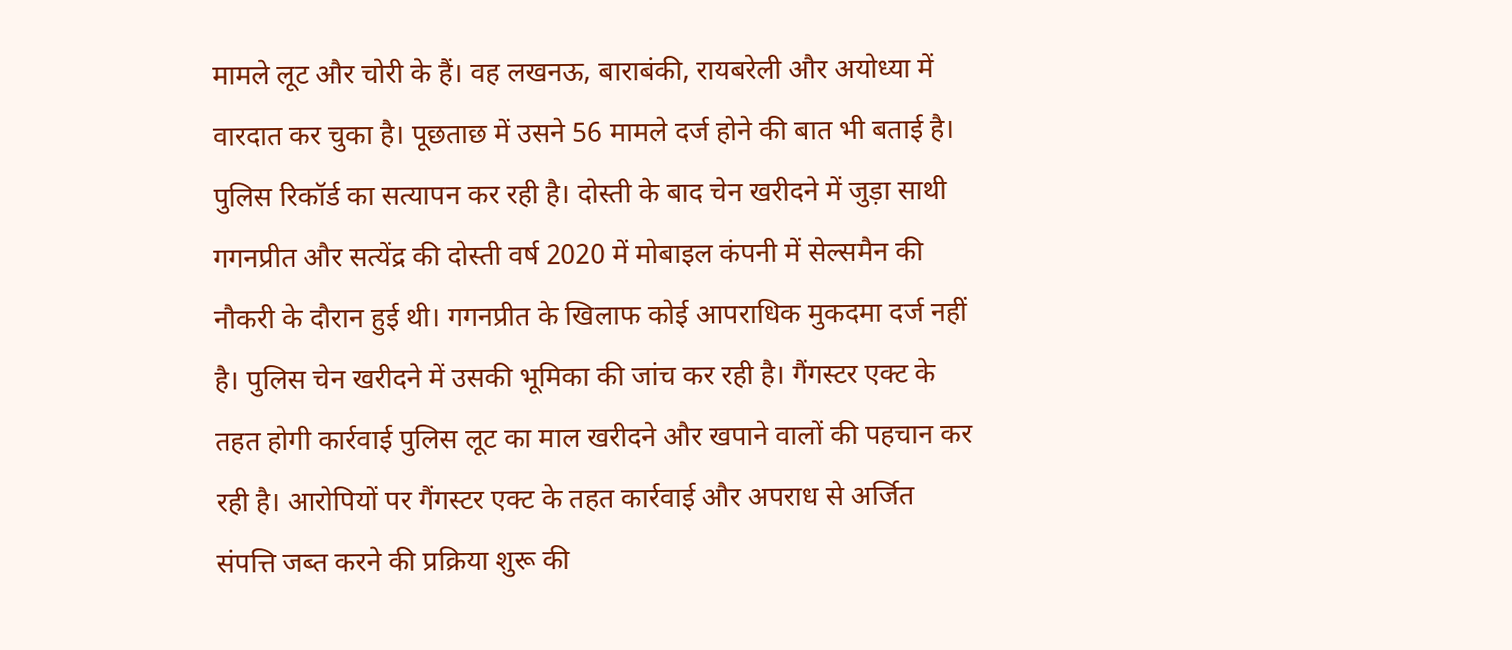मामले लूट और चोरी के हैं। वह लखनऊ, बाराबंकी, रायबरेली और अयोध्या में वारदात कर चुका है। पूछताछ में उसने 56 मामले दर्ज होने की बात भी बताई है। पुलिस रिकॉर्ड का सत्यापन कर रही है। दोस्ती के बाद चेन खरीदने में जुड़ा साथी गगनप्रीत और सत्येंद्र की दोस्ती वर्ष 2020 में मोबाइल कंपनी में सेल्समैन की नौकरी के दौरान हुई थी। गगनप्रीत के खिलाफ कोई आपराधिक मुकदमा दर्ज नहीं है। पुलिस चेन खरीदने में उसकी भूमिका की जांच कर रही है। गैंगस्टर एक्ट के तहत होगी कार्रवाई पुलिस लूट का माल खरीदने और खपाने वालों की पहचान कर रही है। आरोपियों पर गैंगस्टर एक्ट के तहत कार्रवाई और अपराध से अर्जित संपत्ति जब्त करने की प्रक्रिया शुरू की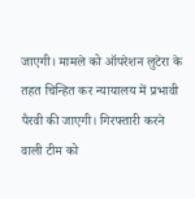जाएगी। मामले को ऑपरेशन लुटेरा के तहत चिन्हित कर न्यायालय में प्रभावी पैरवी की जाएगी। गिरफ्तारी करने वाली टीम को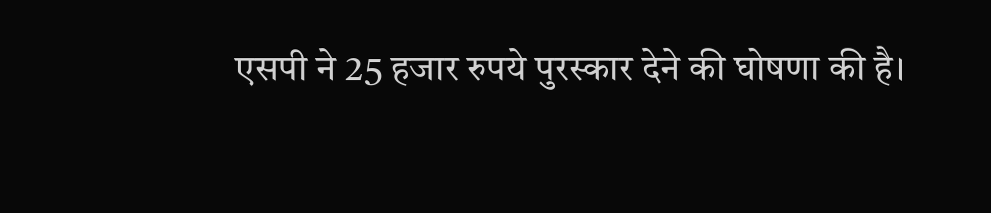एसपी ने 25 हजार रुपये पुरस्कार देने की घोषणा की है।